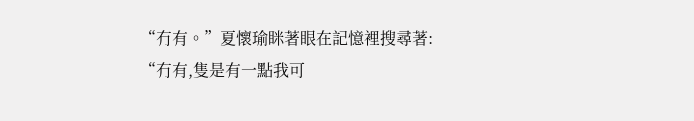“冇有。”夏懷瑜眯著眼在記憶裡搜尋著:
“冇有,隻是有一點我可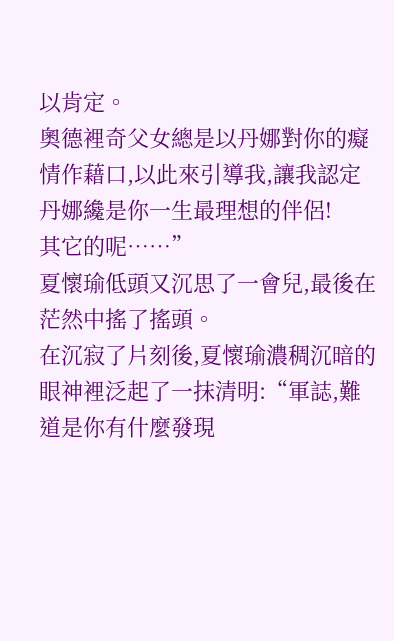以肯定。
奧德裡奇父女總是以丹娜對你的癡情作藉口,以此來引導我,讓我認定丹娜纔是你一生最理想的伴侶!
其它的呢……”
夏懷瑜低頭又沉思了一會兒,最後在茫然中搖了搖頭。
在沉寂了片刻後,夏懷瑜濃稠沉暗的眼神裡泛起了一抹清明:“軍誌,難道是你有什麼發現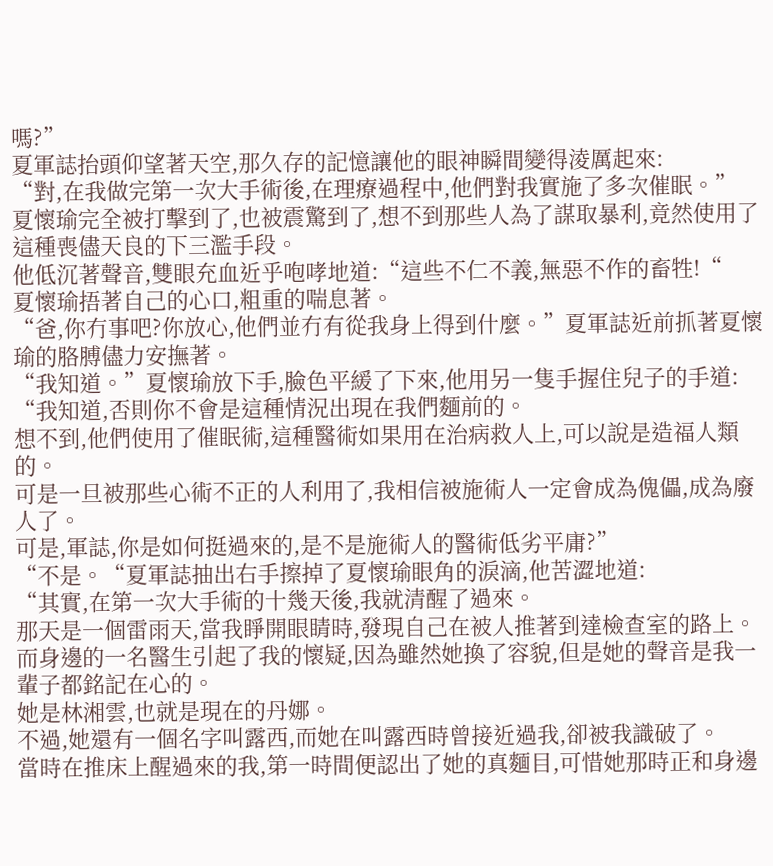嗎?”
夏軍誌抬頭仰望著天空,那久存的記憶讓他的眼神瞬間變得淩厲起來:
“對,在我做完第一次大手術後,在理療過程中,他們對我實施了多次催眠。”
夏懷瑜完全被打擊到了,也被震驚到了,想不到那些人為了謀取暴利,竟然使用了這種喪儘天良的下三濫手段。
他低沉著聲音,雙眼充血近乎咆哮地道:“這些不仁不義,無惡不作的畜牲!“
夏懷瑜捂著自己的心口,粗重的喘息著。
“爸,你冇事吧?你放心,他們並冇有從我身上得到什麼。”夏軍誌近前抓著夏懷瑜的胳膊儘力安撫著。
“我知道。”夏懷瑜放下手,臉色平緩了下來,他用另一隻手握住兒子的手道:
“我知道,否則你不會是這種情況出現在我們麵前的。
想不到,他們使用了催眠術,這種醫術如果用在治病救人上,可以說是造福人類的。
可是一旦被那些心術不正的人利用了,我相信被施術人一定會成為傀儡,成為廢人了。
可是,軍誌,你是如何挺過來的,是不是施術人的醫術低劣平庸?”
“不是。“夏軍誌抽出右手擦掉了夏懷瑜眼角的淚滴,他苦澀地道:
“其實,在第一次大手術的十幾天後,我就清醒了過來。
那天是一個雷雨天,當我睜開眼睛時,發現自己在被人推著到達檢查室的路上。
而身邊的一名醫生引起了我的懷疑,因為雖然她換了容貌,但是她的聲音是我一輩子都銘記在心的。
她是林湘雲,也就是現在的丹娜。
不過,她還有一個名字叫露西,而她在叫露西時曾接近過我,卻被我識破了。
當時在推床上醒過來的我,第一時間便認出了她的真麵目,可惜她那時正和身邊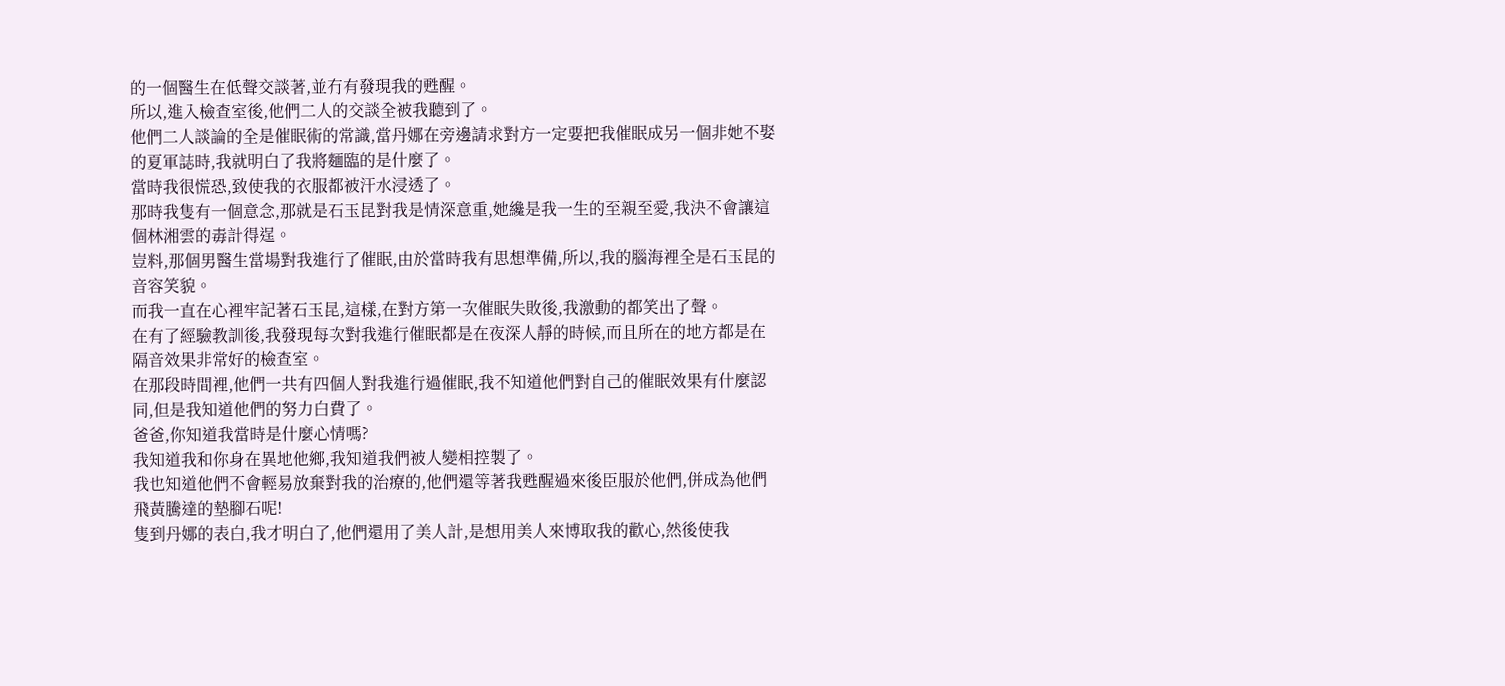的一個醫生在低聲交談著,並冇有發現我的甦醒。
所以,進入檢查室後,他們二人的交談全被我聽到了。
他們二人談論的全是催眠術的常識,當丹娜在旁邊請求對方一定要把我催眠成另一個非她不娶的夏軍誌時,我就明白了我將麵臨的是什麼了。
當時我很慌恐,致使我的衣服都被汗水浸透了。
那時我隻有一個意念,那就是石玉昆對我是情深意重,她纔是我一生的至親至愛,我決不會讓這個林湘雲的毒計得逞。
豈料,那個男醫生當場對我進行了催眠,由於當時我有思想準備,所以,我的腦海裡全是石玉昆的音容笑貌。
而我一直在心裡牢記著石玉昆,這樣,在對方第一次催眠失敗後,我激動的都笑出了聲。
在有了經驗教訓後,我發現每次對我進行催眠都是在夜深人靜的時候,而且所在的地方都是在隔音效果非常好的檢查室。
在那段時間裡,他們一共有四個人對我進行過催眠,我不知道他們對自己的催眠效果有什麼認同,但是我知道他們的努力白費了。
爸爸,你知道我當時是什麼心情嗎?
我知道我和你身在異地他鄉,我知道我們被人變相控製了。
我也知道他們不會輕易放棄對我的治療的,他們還等著我甦醒過來後臣服於他們,併成為他們飛黃騰達的墊腳石呢!
隻到丹娜的表白,我才明白了,他們還用了美人計,是想用美人來博取我的歡心,然後使我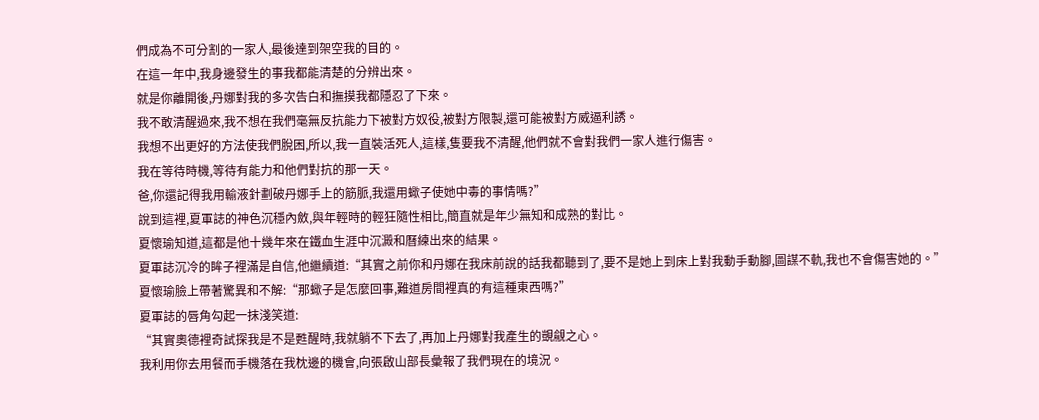們成為不可分割的一家人,最後達到架空我的目的。
在這一年中,我身邊發生的事我都能清楚的分辨出來。
就是你離開後,丹娜對我的多次告白和撫摸我都隱忍了下來。
我不敢清醒過來,我不想在我們毫無反抗能力下被對方奴役,被對方限製,還可能被對方威逼利誘。
我想不出更好的方法使我們脫困,所以,我一直裝活死人,這樣,隻要我不清醒,他們就不會對我們一家人進行傷害。
我在等待時機,等待有能力和他們對抗的那一天。
爸,你還記得我用輸液針劃破丹娜手上的筋脈,我還用蠍子使她中毒的事情嗎?”
說到這裡,夏軍誌的神色沉穩內斂,與年輕時的輕狂隨性相比,簡直就是年少無知和成熟的對比。
夏懷瑜知道,這都是他十幾年來在鐵血生涯中沉澱和曆練出來的結果。
夏軍誌沉冷的眸子裡滿是自信,他繼續道:“其實之前你和丹娜在我床前說的話我都聽到了,要不是她上到床上對我動手動腳,圖謀不軌,我也不會傷害她的。”
夏懷瑜臉上帶著驚異和不解:“那蠍子是怎麼回事,難道房間裡真的有這種東西嗎?”
夏軍誌的唇角勾起一抹淺笑道:
“其實奧德裡奇試探我是不是甦醒時,我就躺不下去了,再加上丹娜對我產生的覬覦之心。
我利用你去用餐而手機落在我枕邊的機會,向張啟山部長彙報了我們現在的境況。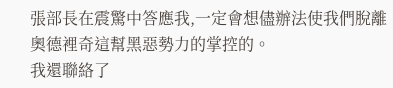張部長在震驚中答應我,一定會想儘辦法使我們脫離奧德裡奇這幫黑惡勢力的掌控的。
我還聯絡了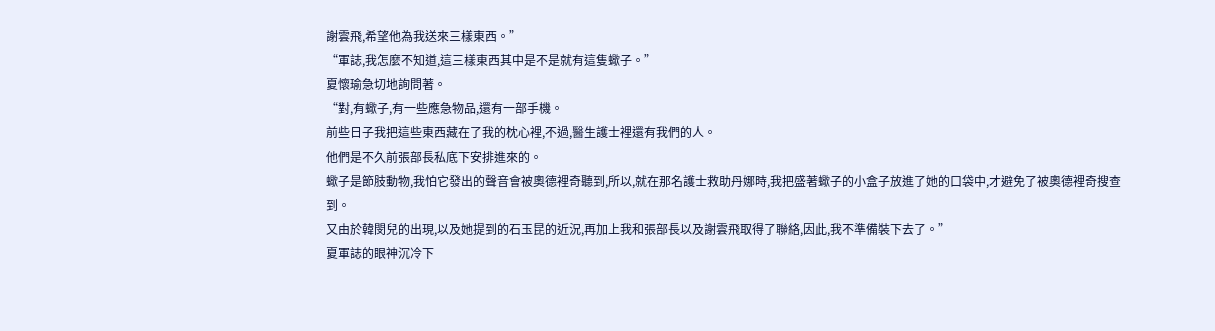謝雲飛,希望他為我送來三樣東西。”
“軍誌,我怎麼不知道,這三樣東西其中是不是就有這隻蠍子。”
夏懷瑜急切地詢問著。
“對,有蠍子,有一些應急物品,還有一部手機。
前些日子我把這些東西藏在了我的枕心裡,不過,醫生護士裡還有我們的人。
他們是不久前張部長私底下安排進來的。
蠍子是節肢動物,我怕它發出的聲音會被奧德裡奇聽到,所以,就在那名護士救助丹娜時,我把盛著蠍子的小盒子放進了她的口袋中,才避免了被奧德裡奇搜查到。
又由於韓閔兒的出現,以及她提到的石玉昆的近況,再加上我和張部長以及謝雲飛取得了聯絡,因此,我不準備裝下去了。”
夏軍誌的眼神沉冷下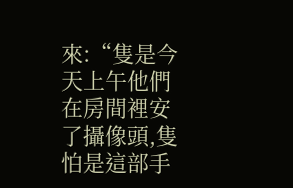來:“隻是今天上午他們在房間裡安了攝像頭,隻怕是這部手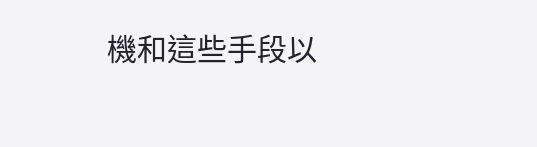機和這些手段以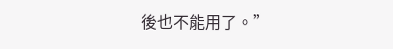後也不能用了。”